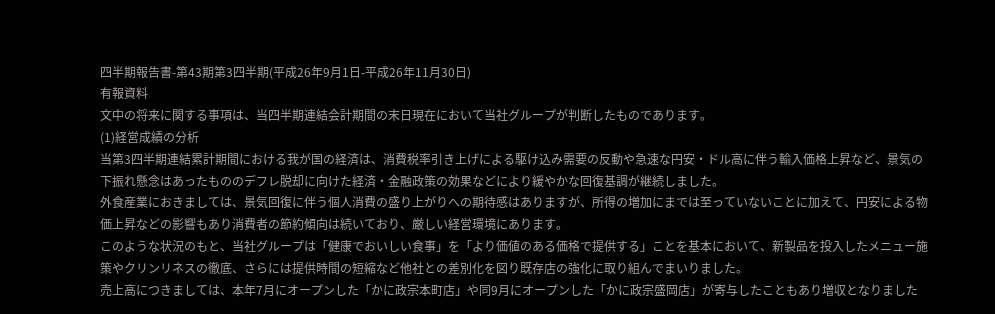四半期報告書-第43期第3四半期(平成26年9月1日-平成26年11月30日)
有報資料
文中の将来に関する事項は、当四半期連結会計期間の末日現在において当社グループが判断したものであります。
(1)経営成績の分析
当第3四半期連結累計期間における我が国の経済は、消費税率引き上げによる駆け込み需要の反動や急速な円安・ドル高に伴う輸入価格上昇など、景気の下振れ懸念はあったもののデフレ脱却に向けた経済・金融政策の効果などにより緩やかな回復基調が継続しました。
外食産業におきましては、景気回復に伴う個人消費の盛り上がりへの期待感はありますが、所得の増加にまでは至っていないことに加えて、円安による物価上昇などの影響もあり消費者の節約傾向は続いており、厳しい経営環境にあります。
このような状況のもと、当社グループは「健康でおいしい食事」を「より価値のある価格で提供する」ことを基本において、新製品を投入したメニュー施策やクリンリネスの徹底、さらには提供時間の短縮など他社との差別化を図り既存店の強化に取り組んでまいりました。
売上高につきましては、本年7月にオープンした「かに政宗本町店」や同9月にオープンした「かに政宗盛岡店」が寄与したこともあり増収となりました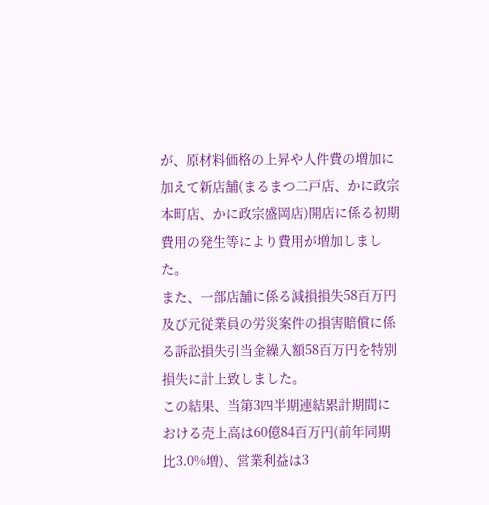が、原材料価格の上昇や人件費の増加に加えて新店舗(まるまつ二戸店、かに政宗本町店、かに政宗盛岡店)開店に係る初期費用の発生等により費用が増加しました。
また、一部店舗に係る減損損失58百万円及び元従業員の労災案件の損害賠償に係る訴訟損失引当金繰入額58百万円を特別損失に計上致しました。
この結果、当第3四半期連結累計期間における売上高は60億84百万円(前年同期比3.0%増)、営業利益は3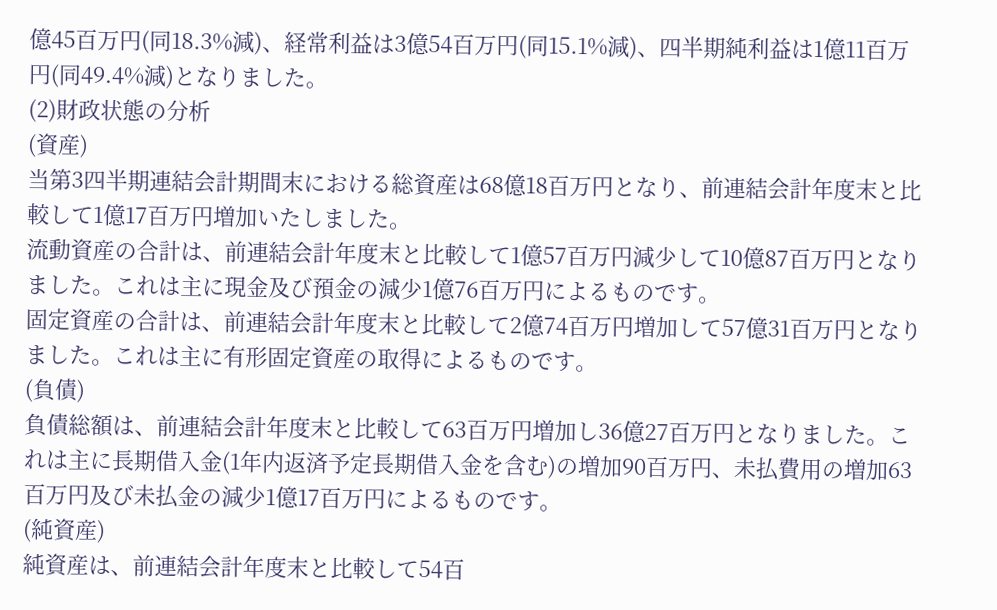億45百万円(同18.3%減)、経常利益は3億54百万円(同15.1%減)、四半期純利益は1億11百万円(同49.4%減)となりました。
(2)財政状態の分析
(資産)
当第3四半期連結会計期間末における総資産は68億18百万円となり、前連結会計年度末と比較して1億17百万円増加いたしました。
流動資産の合計は、前連結会計年度末と比較して1億57百万円減少して10億87百万円となりました。これは主に現金及び預金の減少1億76百万円によるものです。
固定資産の合計は、前連結会計年度末と比較して2億74百万円増加して57億31百万円となりました。これは主に有形固定資産の取得によるものです。
(負債)
負債総額は、前連結会計年度末と比較して63百万円増加し36億27百万円となりました。これは主に長期借入金(1年内返済予定長期借入金を含む)の増加90百万円、未払費用の増加63百万円及び未払金の減少1億17百万円によるものです。
(純資産)
純資産は、前連結会計年度末と比較して54百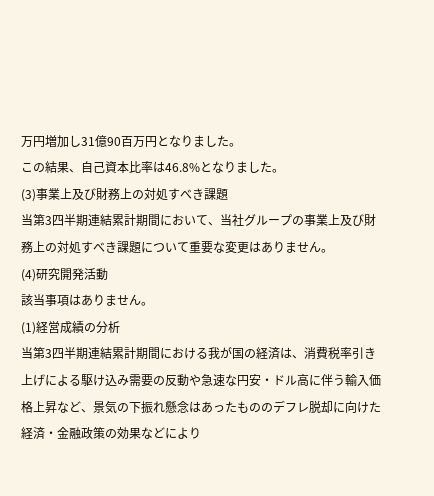万円増加し31億90百万円となりました。
この結果、自己資本比率は46.8%となりました。
(3)事業上及び財務上の対処すべき課題
当第3四半期連結累計期間において、当社グループの事業上及び財務上の対処すべき課題について重要な変更はありません。
(4)研究開発活動
該当事項はありません。
(1)経営成績の分析
当第3四半期連結累計期間における我が国の経済は、消費税率引き上げによる駆け込み需要の反動や急速な円安・ドル高に伴う輸入価格上昇など、景気の下振れ懸念はあったもののデフレ脱却に向けた経済・金融政策の効果などにより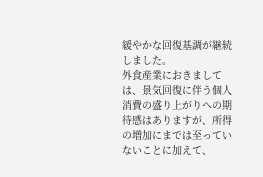緩やかな回復基調が継続しました。
外食産業におきましては、景気回復に伴う個人消費の盛り上がりへの期待感はありますが、所得の増加にまでは至っていないことに加えて、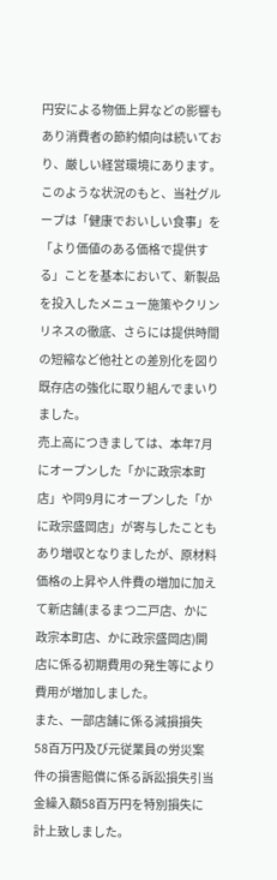円安による物価上昇などの影響もあり消費者の節約傾向は続いており、厳しい経営環境にあります。
このような状況のもと、当社グループは「健康でおいしい食事」を「より価値のある価格で提供する」ことを基本において、新製品を投入したメニュー施策やクリンリネスの徹底、さらには提供時間の短縮など他社との差別化を図り既存店の強化に取り組んでまいりました。
売上高につきましては、本年7月にオープンした「かに政宗本町店」や同9月にオープンした「かに政宗盛岡店」が寄与したこともあり増収となりましたが、原材料価格の上昇や人件費の増加に加えて新店舗(まるまつ二戸店、かに政宗本町店、かに政宗盛岡店)開店に係る初期費用の発生等により費用が増加しました。
また、一部店舗に係る減損損失58百万円及び元従業員の労災案件の損害賠償に係る訴訟損失引当金繰入額58百万円を特別損失に計上致しました。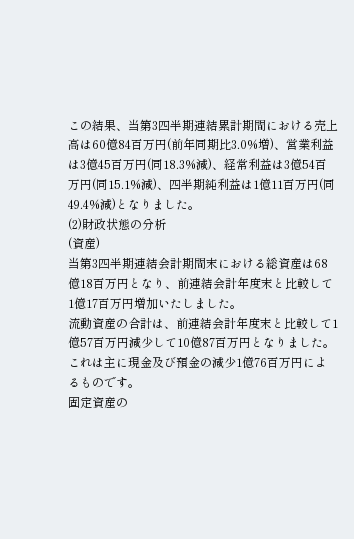この結果、当第3四半期連結累計期間における売上高は60億84百万円(前年同期比3.0%増)、営業利益は3億45百万円(同18.3%減)、経常利益は3億54百万円(同15.1%減)、四半期純利益は1億11百万円(同49.4%減)となりました。
(2)財政状態の分析
(資産)
当第3四半期連結会計期間末における総資産は68億18百万円となり、前連結会計年度末と比較して1億17百万円増加いたしました。
流動資産の合計は、前連結会計年度末と比較して1億57百万円減少して10億87百万円となりました。これは主に現金及び預金の減少1億76百万円によるものです。
固定資産の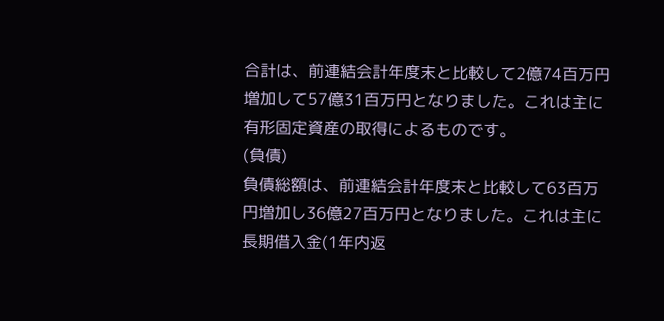合計は、前連結会計年度末と比較して2億74百万円増加して57億31百万円となりました。これは主に有形固定資産の取得によるものです。
(負債)
負債総額は、前連結会計年度末と比較して63百万円増加し36億27百万円となりました。これは主に長期借入金(1年内返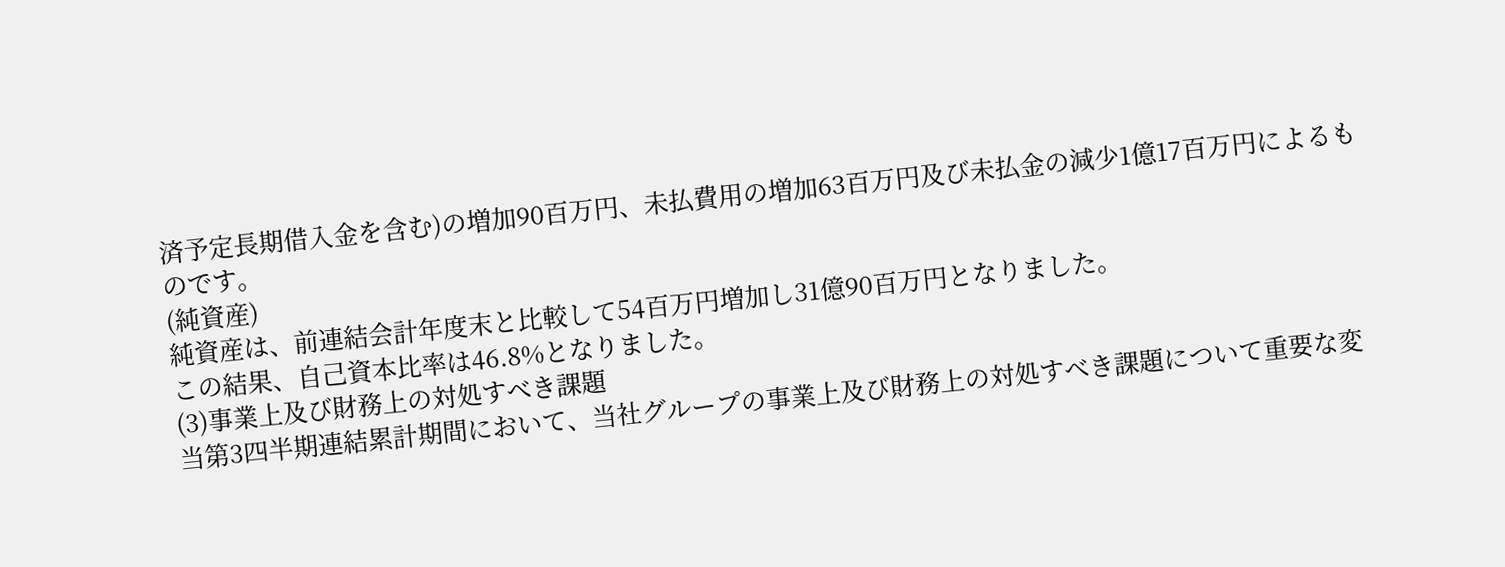済予定長期借入金を含む)の増加90百万円、未払費用の増加63百万円及び未払金の減少1億17百万円によるものです。
(純資産)
純資産は、前連結会計年度末と比較して54百万円増加し31億90百万円となりました。
この結果、自己資本比率は46.8%となりました。
(3)事業上及び財務上の対処すべき課題
当第3四半期連結累計期間において、当社グループの事業上及び財務上の対処すべき課題について重要な変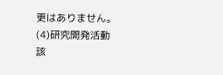更はありません。
(4)研究開発活動
該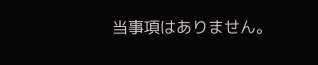当事項はありません。